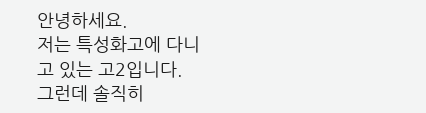안녕하세요.
저는 특성화고에 다니고 있는 고2입니다.
그런데 솔직히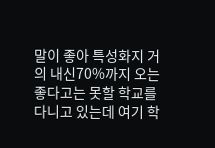말이 좋아 특성화지 거의 내신70%까지 오는 좋다고는 못할 학교를 다니고 있는데 여기 학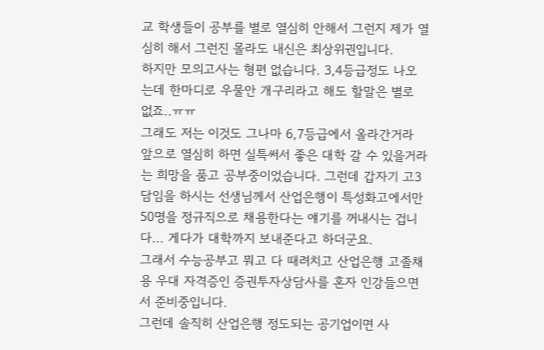교 학생들이 공부를 별로 열심히 안해서 그런지 제가 열심히 해서 그런진 몰라도 내신은 최상위권입니다.
하지만 모의고사는 형편 없습니다. 3,4등급정도 나오는데 한마디로 우물안 개구리라고 해도 할말은 별로 없죠..ㅠㅠ
그래도 저는 이것도 그나마 6,7등급에서 올라간거라 앞으로 열심히 하면 실특써서 좋은 대학 갈 수 있을거라는 희망을 품고 공부중이었습니다. 그런데 갑자기 고3담임을 하시는 선생님께서 산업은행이 특성화고에서만 50명을 정규직으로 채용한다는 얘기를 꺼내시는 겁니다... 게다가 대학까지 보내준다고 하더군요.
그래서 수능공부고 뭐고 다 때려치고 산업은행 고졸채용 우대 자격증인 증권투자상담사를 혼자 인강들으면서 준비중입니다.
그런데 솔직히 산업은행 정도되는 공기업이면 사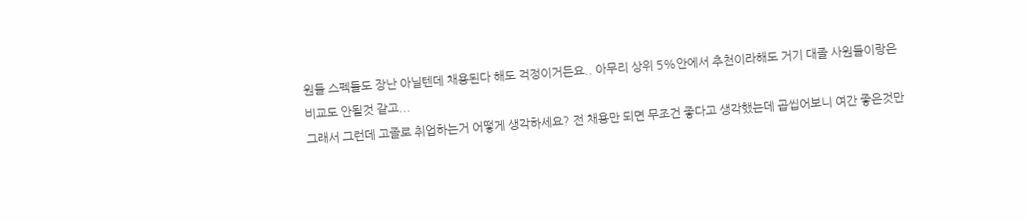원들 스펙들도 장난 아닐텐데 채용된다 해도 걱정이거든요.. 아무리 상위 5%안에서 추천이라해도 거기 대졸 사원들이랑은 비교도 안될것 같고...
그래서 그런데 고졸로 취업하는거 어떻게 생각하세요? 전 채용만 되면 무조건 좋다고 생각했는데 곱씹어보니 여간 좋은것만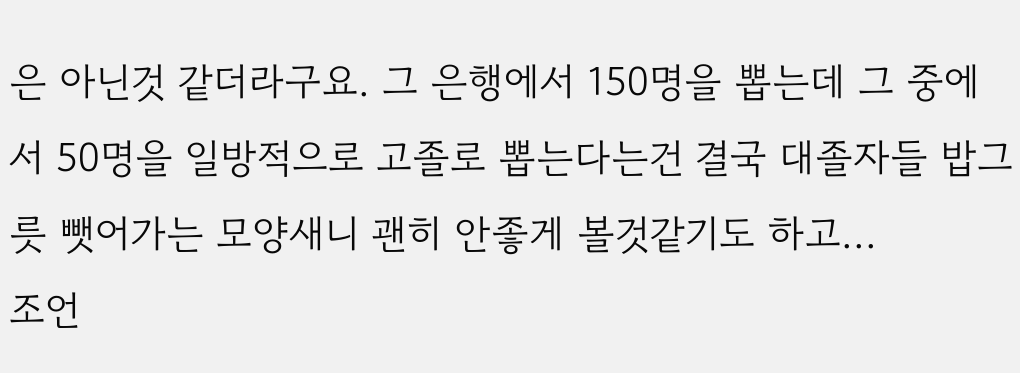은 아닌것 같더라구요. 그 은행에서 150명을 뽑는데 그 중에서 50명을 일방적으로 고졸로 뽑는다는건 결국 대졸자들 밥그릇 뺏어가는 모양새니 괜히 안좋게 볼것같기도 하고...
조언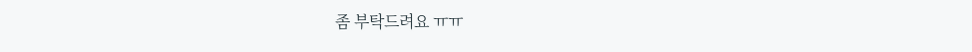좀 부탁드려요 ㅠㅠ